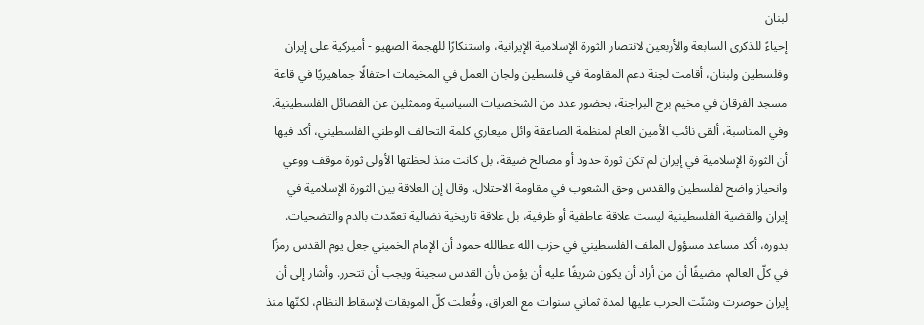لبنان
إحياءً للذكرى السابعة والأربعين لانتصار الثورة الإسلامية الإيرانية، واستنكارًا للهجمة الصهيو - أميركية على إيران وفلسطين ولبنان، أقامت لجنة دعم المقاومة في فلسطين ولجان العمل في المخيمات احتفالًا جماهيريًا في قاعة مسجد الفرقان في مخيم برج البراجنة، بحضور عدد من الشخصيات السياسية وممثلين عن الفصائل الفلسطينية.
وفي المناسبة، ألقى نائب الأمين العام لمنظمة الصاعقة وائل ميعاري كلمة التحالف الوطني الفلسطيني، أكد فيها أن الثورة الإسلامية في إيران لم تكن ثورة حدود أو مصالح ضيقة، بل كانت منذ لحظتها الأولى ثورة موقف ووعي وانحياز واضح لفلسطين والقدس وحق الشعوب في مقاومة الاحتلال. وقال إن العلاقة بين الثورة الإسلامية في إيران والقضية الفلسطينية ليست علاقة عاطفية أو ظرفية، بل علاقة تاريخية نضالية تعمّدت بالدم والتضحيات.
بدوره، أكد مساعد مسؤول الملف الفلسطيني في حزب الله عطالله حمود أن الإمام الخميني جعل يوم القدس رمزًا في كلّ العالم، مضيفًا أن من أراد أن يكون شريفًا عليه أن يؤمن بأن القدس سجينة ويجب أن تتحرر. وأشار إلى أن إيران حوصرت وشنّت الحرب عليها لمدة ثماني سنوات مع العراق، وفُعلت كلّ الموبقات لإسقاط النظام، لكنّها منذ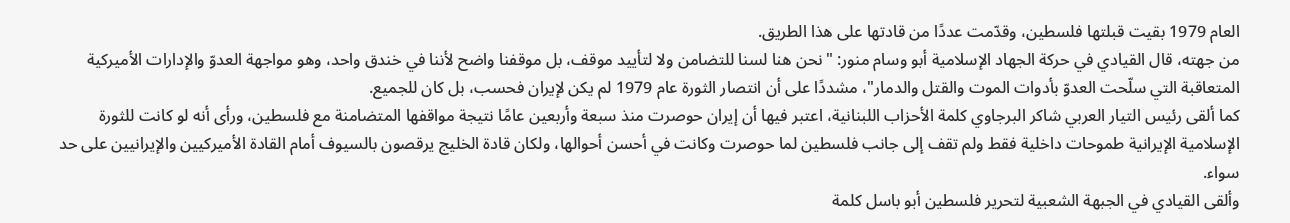العام 1979 بقيت قبلتها فلسطين، وقدّمت عددًا من قادتها على هذا الطريق.
من جهته، قال القيادي في حركة الجهاد الإسلامية أبو وسام منور: "نحن هنا لسنا للتضامن ولا لتأييد موقف، بل موقفنا واضح لأننا في خندق واحد، وهو مواجهة العدوّ والإدارات الأميركية المتعاقبة التي سلّحت العدوّ بأدوات الموت والقتل والدمار"، مشددًا على أن انتصار الثورة عام 1979 لم يكن لإيران فحسب، بل كان للجميع.
كما ألقى رئيس التيار العربي شاكر البرجاوي كلمة الأحزاب اللبنانية، اعتبر فيها أن إيران حوصرت منذ سبعة وأربعين عامًا نتيجة مواقفها المتضامنة مع فلسطين، ورأى أنه لو كانت للثورة الإسلامية الإيرانية طموحات داخلية فقط ولم تقف إلى جانب فلسطين لما حوصرت وكانت في أحسن أحوالها، ولكان قادة الخليج يرقصون بالسيوف أمام القادة الأميركيين والإيرانيين على حد سواء.
وألقى القيادي في الجبهة الشعبية لتحرير فلسطين أبو باسل كلمة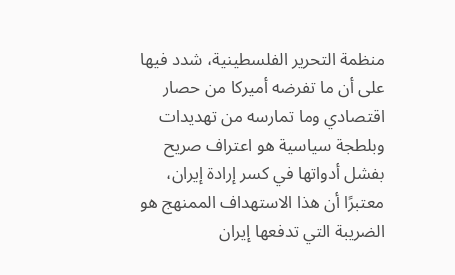منظمة التحرير الفلسطينية، شدد فيها على أن ما تفرضه أميركا من حصار اقتصادي وما تمارسه من تهديدات وبلطجة سياسية هو اعتراف صريح بفشل أدواتها في كسر إرادة إيران، معتبرًا أن هذا الاستهداف الممنهج هو الضريبة التي تدفعها إيران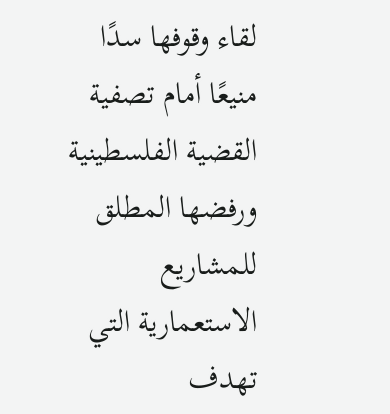لقاء وقوفها سدًا منيعًا أمام تصفية القضية الفلسطينية ورفضها المطلق للمشاريع الاستعمارية التي تهدف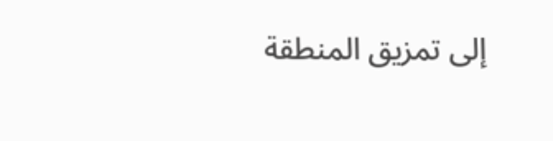إلى تمزيق المنطقة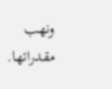ونهب مقدراتها.